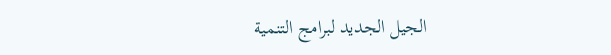الجيل الجديد لبرامج التنمية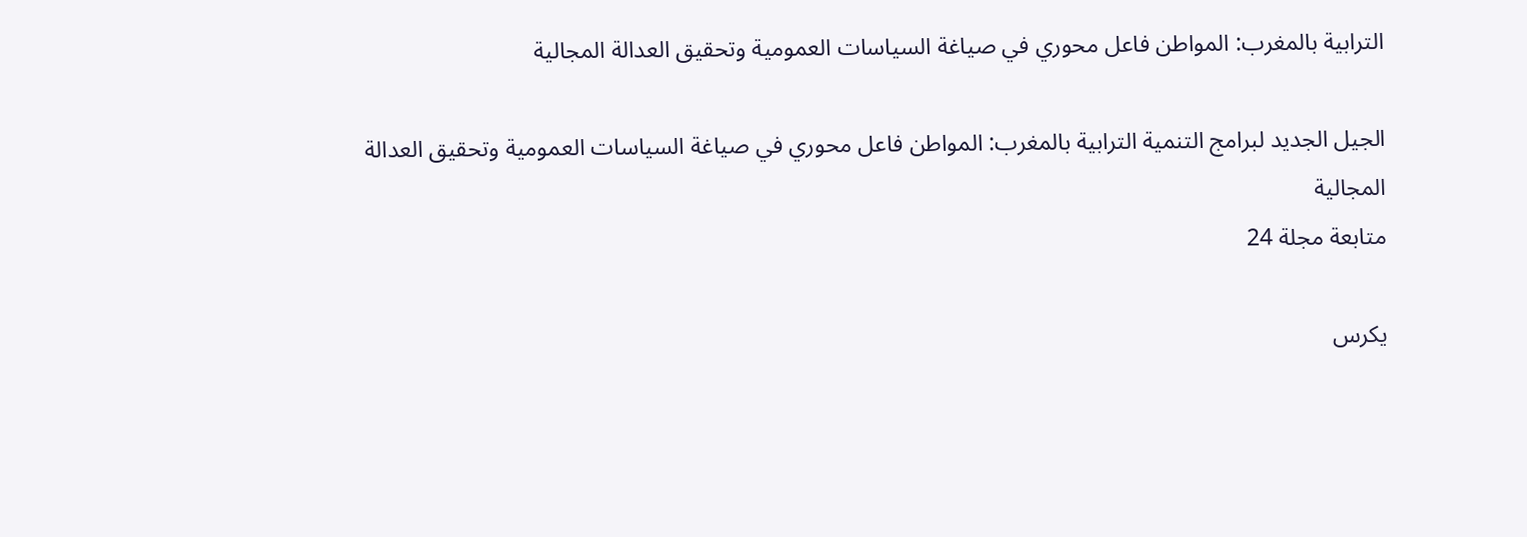الترابية بالمغرب: المواطن فاعل محوري في صياغة السياسات العمومية وتحقيق العدالة المجالية

الجيل الجديد لبرامج التنمية الترابية بالمغرب: المواطن فاعل محوري في صياغة السياسات العمومية وتحقيق العدالة المجالية
متابعة مجلة 24

يكرس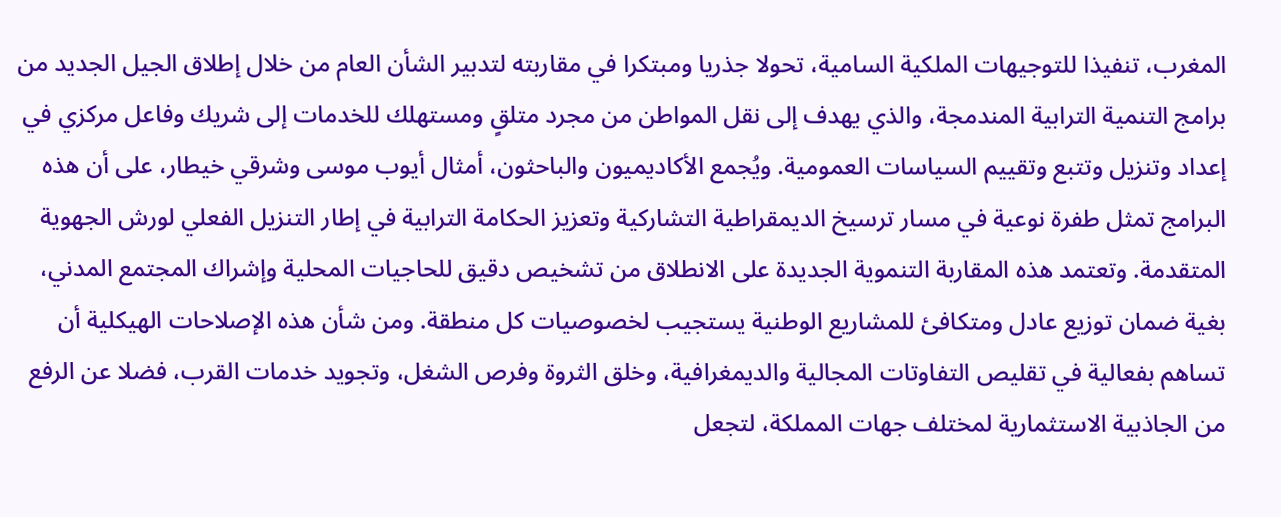المغرب، تنفيذا للتوجيهات الملكية السامية، تحولا جذريا ومبتكرا في مقاربته لتدبير الشأن العام من خلال إطلاق الجيل الجديد من برامج التنمية الترابية المندمجة، والذي يهدف إلى نقل المواطن من مجرد متلقٍ ومستهلك للخدمات إلى شريك وفاعل مركزي في إعداد وتنزيل وتتبع وتقييم السياسات العمومية. ويُجمع الأكاديميون والباحثون، أمثال أيوب موسى وشرقي خيطار، على أن هذه البرامج تمثل طفرة نوعية في مسار ترسيخ الديمقراطية التشاركية وتعزيز الحكامة الترابية في إطار التنزيل الفعلي لورش الجهوية المتقدمة. وتعتمد هذه المقاربة التنموية الجديدة على الانطلاق من تشخيص دقيق للحاجيات المحلية وإشراك المجتمع المدني، بغية ضمان توزيع عادل ومتكافئ للمشاريع الوطنية يستجيب لخصوصيات كل منطقة. ومن شأن هذه الإصلاحات الهيكلية أن تساهم بفعالية في تقليص التفاوتات المجالية والديمغرافية، وخلق الثروة وفرص الشغل، وتجويد خدمات القرب، فضلا عن الرفع من الجاذبية الاستثمارية لمختلف جهات المملكة، لتجعل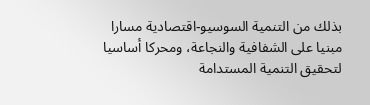بذلك من التنمية السوسيو-اقتصادية مسارا مبنيا على الشفافية والنجاعة، ومحركا أساسيا لتحقيق التنمية المستدامة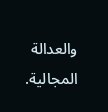والعدالة المجالية.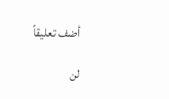أضف تعليقاً

لن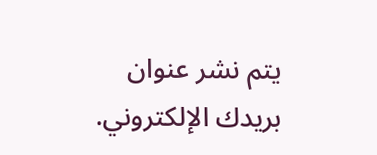يتم نشر عنوان بريدك الإلكتروني.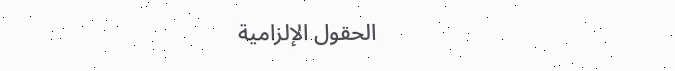الحقول الإلزامية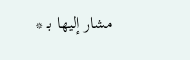مشار إليها بـ *